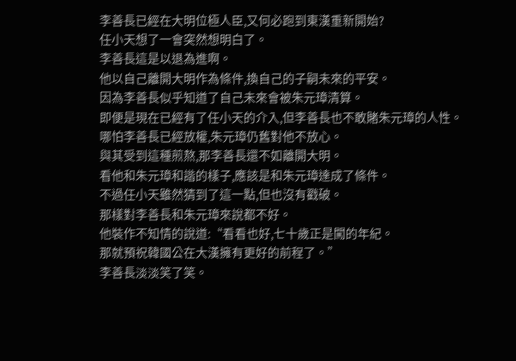李善長已經在大明位極人臣,又何必跑到東漢重新開始?
任小天想了一會突然想明白了。
李善長這是以退為進啊。
他以自己離開大明作為條件,換自己的子嗣未來的平安。
因為李善長似乎知道了自己未來會被朱元璋清算。
即便是現在已經有了任小天的介入,但李善長也不敢賭朱元璋的人性。
哪怕李善長已經放權,朱元璋仍舊對他不放心。
與其受到這種煎熬,那李善長還不如離開大明。
看他和朱元璋和諧的樣子,應該是和朱元璋達成了條件。
不過任小天雖然猜到了這一點,但也沒有戳破。
那樣對李善長和朱元璋來說都不好。
他裝作不知情的說道:“看看也好,七十歲正是闖的年紀。
那就預祝韓國公在大漢擁有更好的前程了。”
李善長淡淡笑了笑。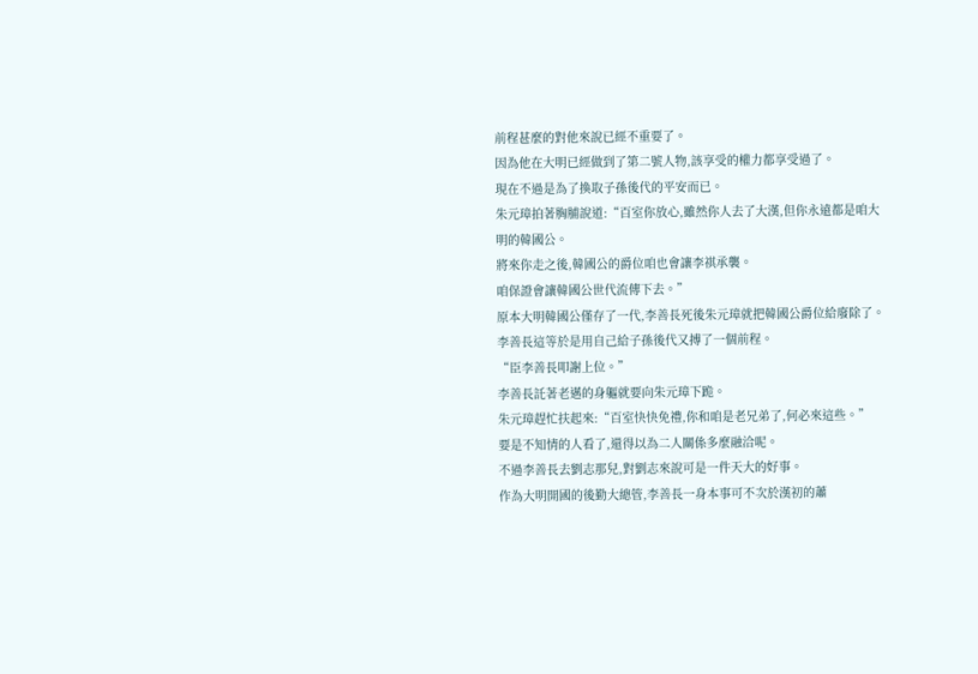前程甚麼的對他來說已經不重要了。
因為他在大明已經做到了第二號人物,該享受的權力都享受過了。
現在不過是為了換取子孫後代的平安而已。
朱元璋拍著胸脯說道:“百室你放心,雖然你人去了大漢,但你永遠都是咱大明的韓國公。
將來你走之後,韓國公的爵位咱也會讓李祺承襲。
咱保證會讓韓國公世代流傳下去。”
原本大明韓國公僅存了一代,李善長死後朱元璋就把韓國公爵位給廢除了。
李善長這等於是用自己給子孫後代又搏了一個前程。
“臣李善長叩謝上位。”
李善長託著老邁的身軀就要向朱元璋下跪。
朱元璋趕忙扶起來:“百室快快免禮,你和咱是老兄弟了,何必來這些。”
要是不知情的人看了,還得以為二人關係多麼融洽呢。
不過李善長去劉志那兒,對劉志來說可是一件天大的好事。
作為大明開國的後勤大總管,李善長一身本事可不次於漢初的蕭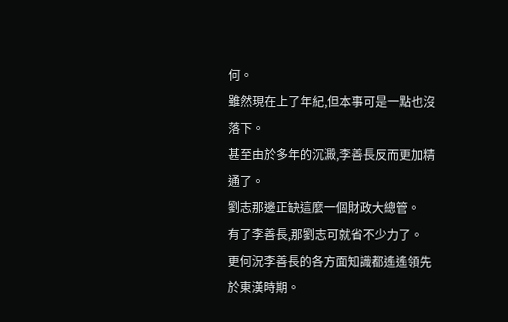何。
雖然現在上了年紀,但本事可是一點也沒落下。
甚至由於多年的沉澱,李善長反而更加精通了。
劉志那邊正缺這麼一個財政大總管。
有了李善長,那劉志可就省不少力了。
更何況李善長的各方面知識都遙遙領先於東漢時期。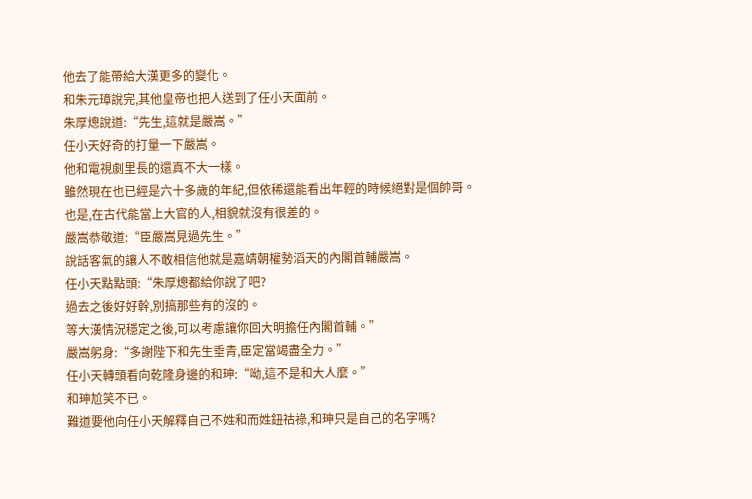他去了能帶給大漢更多的變化。
和朱元璋說完,其他皇帝也把人送到了任小天面前。
朱厚熜說道:“先生,這就是嚴嵩。”
任小天好奇的打量一下嚴嵩。
他和電視劇里長的還真不大一樣。
雖然現在也已經是六十多歲的年紀,但依稀還能看出年輕的時候絕對是個帥哥。
也是,在古代能當上大官的人,相貌就沒有很差的。
嚴嵩恭敬道:“臣嚴嵩見過先生。”
說話客氣的讓人不敢相信他就是嘉靖朝權勢滔天的內閣首輔嚴嵩。
任小天點點頭:“朱厚熜都給你說了吧?
過去之後好好幹,別搞那些有的沒的。
等大漢情況穩定之後,可以考慮讓你回大明擔任內閣首輔。”
嚴嵩躬身:“多謝陛下和先生垂青,臣定當竭盡全力。”
任小天轉頭看向乾隆身邊的和珅:“呦,這不是和大人麼。”
和珅尬笑不已。
難道要他向任小天解釋自己不姓和而姓鈕祜祿,和珅只是自己的名字嗎?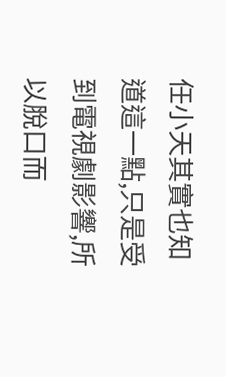任小天其實也知道這一點,只是受到電視劇影響,所以脫口而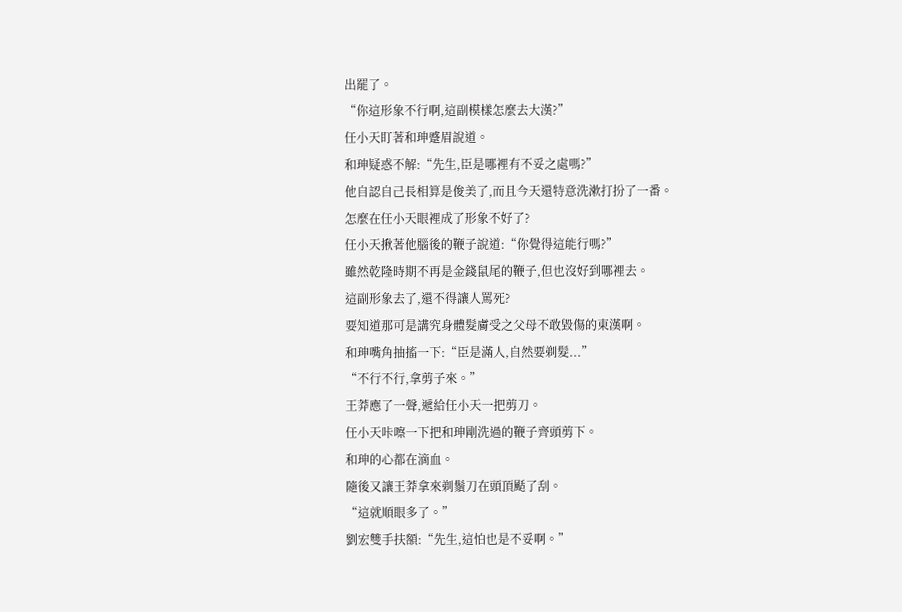出罷了。
“你這形象不行啊,這副模樣怎麼去大漢?”
任小天盯著和珅蹙眉說道。
和珅疑惑不解:“先生,臣是哪裡有不妥之處嗎?”
他自認自己長相算是俊美了,而且今天還特意洗漱打扮了一番。
怎麼在任小天眼裡成了形象不好了?
任小天揪著他腦後的鞭子說道:“你覺得這能行嗎?”
雖然乾隆時期不再是金錢鼠尾的鞭子,但也沒好到哪裡去。
這副形象去了,還不得讓人罵死?
要知道那可是講究身體髮膚受之父母不敢毀傷的東漢啊。
和珅嘴角抽搐一下:“臣是滿人,自然要剃髮...”
“不行不行,拿剪子來。”
王莽應了一聲,遞給任小天一把剪刀。
任小天咔嚓一下把和珅剛洗過的鞭子齊頭剪下。
和珅的心都在滴血。
隨後又讓王莽拿來剃鬚刀在頭頂颳了刮。
“這就順眼多了。”
劉宏雙手扶額:“先生,這怕也是不妥啊。”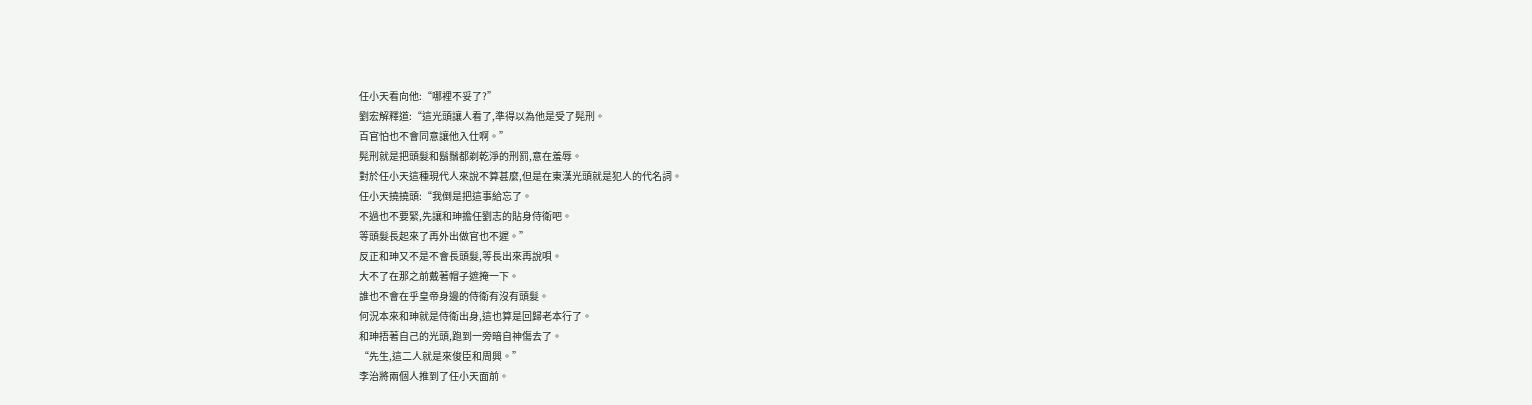任小天看向他:“哪裡不妥了?”
劉宏解釋道:“這光頭讓人看了,準得以為他是受了髡刑。
百官怕也不會同意讓他入仕啊。”
髡刑就是把頭髮和鬍鬚都剃乾淨的刑罰,意在羞辱。
對於任小天這種現代人來說不算甚麼,但是在東漢光頭就是犯人的代名詞。
任小天撓撓頭:“我倒是把這事給忘了。
不過也不要緊,先讓和珅擔任劉志的貼身侍衛吧。
等頭髮長起來了再外出做官也不遲。”
反正和珅又不是不會長頭髮,等長出來再說唄。
大不了在那之前戴著帽子遮掩一下。
誰也不會在乎皇帝身邊的侍衛有沒有頭髮。
何況本來和珅就是侍衛出身,這也算是回歸老本行了。
和珅捂著自己的光頭,跑到一旁暗自神傷去了。
“先生,這二人就是來俊臣和周興。”
李治將兩個人推到了任小天面前。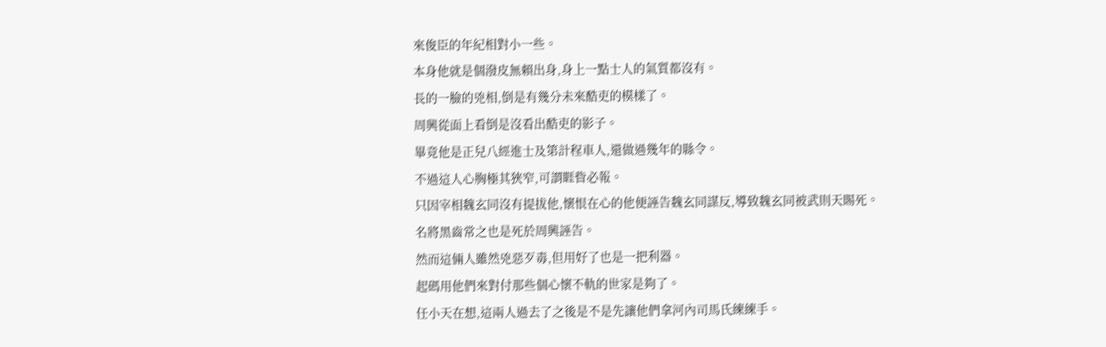來俊臣的年紀相對小一些。
本身他就是個潑皮無賴出身,身上一點士人的氣質都沒有。
長的一臉的兇相,倒是有幾分未來酷吏的模樣了。
周興從面上看倒是沒看出酷吏的影子。
畢竟他是正兒八經進士及第計程車人,還做過幾年的縣令。
不過這人心胸極其狹窄,可謂睚眥必報。
只因宰相魏玄同沒有提拔他,懷恨在心的他便誣告魏玄同謀反,導致魏玄同被武則天賜死。
名將黑齒常之也是死於周興誣告。
然而這倆人雖然兇惡歹毒,但用好了也是一把利器。
起碼用他們來對付那些個心懷不軌的世家是夠了。
任小天在想,這兩人過去了之後是不是先讓他們拿河內司馬氏練練手。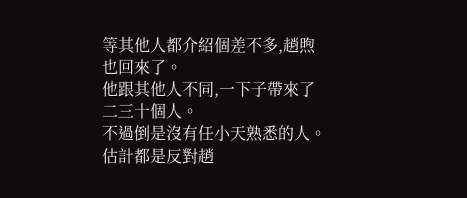等其他人都介紹個差不多,趙煦也回來了。
他跟其他人不同,一下子帶來了二三十個人。
不過倒是沒有任小天熟悉的人。
估計都是反對趙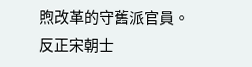煦改革的守舊派官員。
反正宋朝士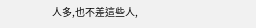人多,也不差這些人,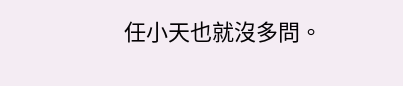任小天也就沒多問。